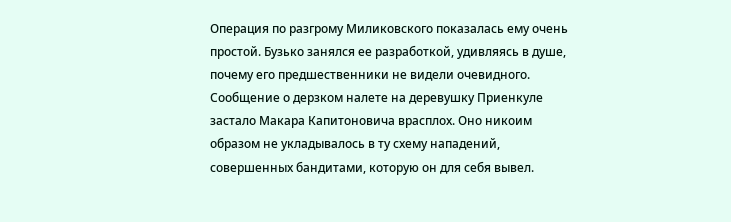Операция по разгрому Миликовского показалась ему очень простой. Бузько занялся ее разработкой, удивляясь в душе, почему его предшественники не видели очевидного.
Сообщение о дерзком налете на деревушку Приенкуле застало Макара Капитоновича врасплох. Оно никоим образом не укладывалось в ту схему нападений, совершенных бандитами, которую он для себя вывел.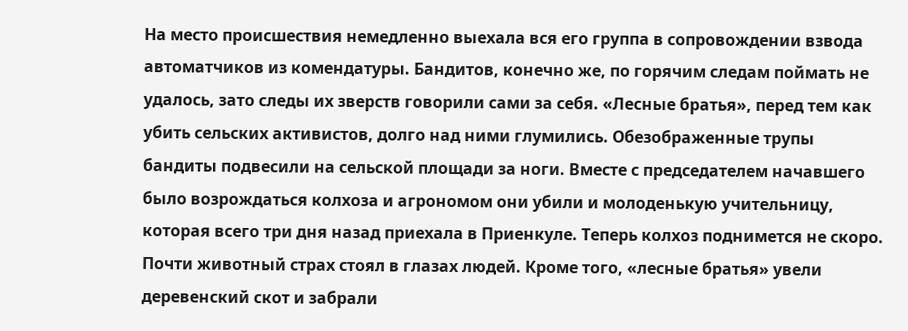На место происшествия немедленно выехала вся его группа в сопровождении взвода автоматчиков из комендатуры. Бандитов, конечно же, по горячим следам поймать не удалось, зато следы их зверств говорили сами за себя. «Лесные братья», перед тем как убить сельских активистов, долго над ними глумились. Обезображенные трупы бандиты подвесили на сельской площади за ноги. Вместе с председателем начавшего было возрождаться колхоза и агрономом они убили и молоденькую учительницу, которая всего три дня назад приехала в Приенкуле. Теперь колхоз поднимется не скоро. Почти животный страх стоял в глазах людей. Кроме того, «лесные братья» увели деревенский скот и забрали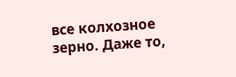все колхозное зерно. Даже то,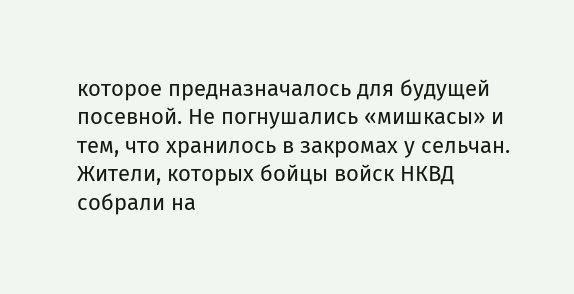которое предназначалось для будущей посевной. Не погнушались «мишкасы» и тем, что хранилось в закромах у сельчан.
Жители, которых бойцы войск НКВД собрали на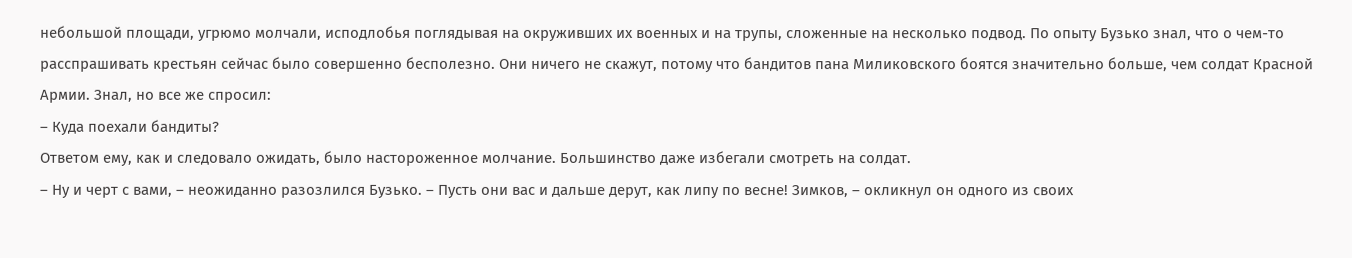небольшой площади, угрюмо молчали, исподлобья поглядывая на окруживших их военных и на трупы, сложенные на несколько подвод. По опыту Бузько знал, что о чем-то расспрашивать крестьян сейчас было совершенно бесполезно. Они ничего не скажут, потому что бандитов пана Миликовского боятся значительно больше, чем солдат Красной Армии. Знал, но все же спросил:
– Куда поехали бандиты?
Ответом ему, как и следовало ожидать, было настороженное молчание. Большинство даже избегали смотреть на солдат.
– Ну и черт с вами, – неожиданно разозлился Бузько. – Пусть они вас и дальше дерут, как липу по весне! Зимков, – окликнул он одного из своих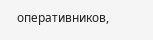оперативников,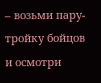– возьми пару-тройку бойцов и осмотри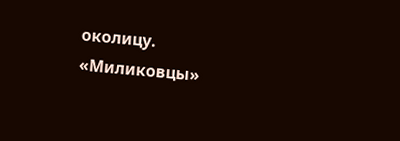околицу. «Миликовцы»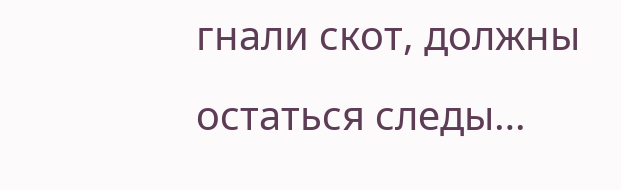гнали скот, должны остаться следы…